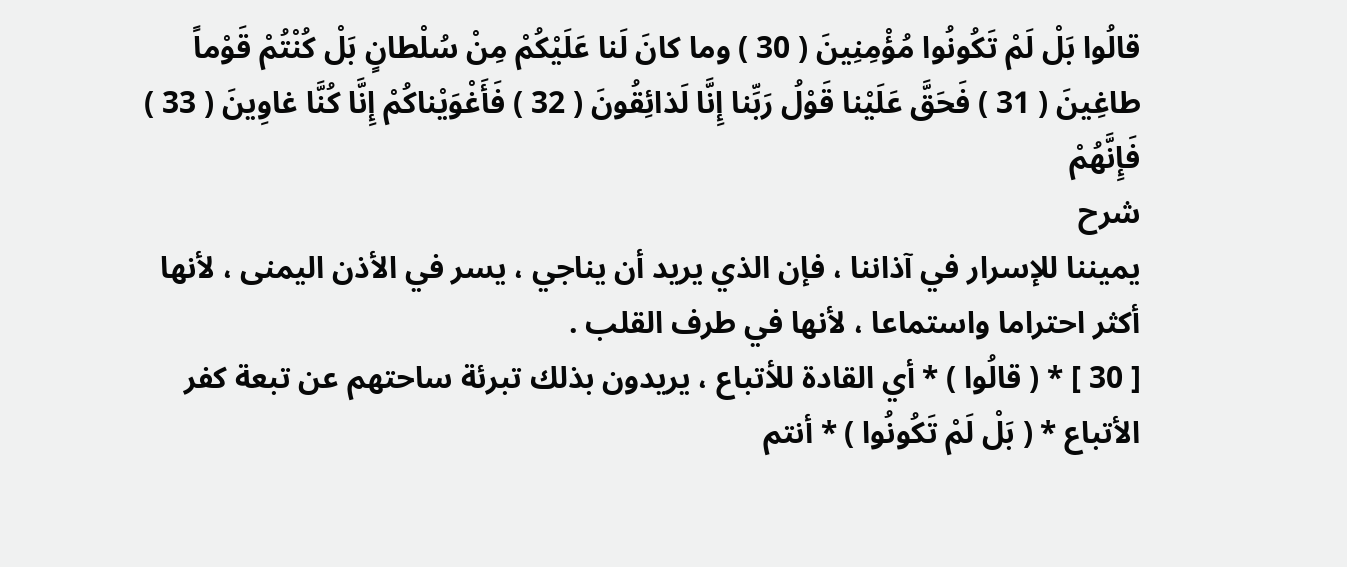قالُوا بَلْ لَمْ تَكُونُوا مُؤْمِنِينَ ( 30 ) وما كانَ لَنا عَلَيْكُمْ مِنْ سُلْطانٍ بَلْ كُنْتُمْ قَوْماً طاغِينَ ( 31 ) فَحَقَّ عَلَيْنا قَوْلُ رَبِّنا إِنَّا لَذائِقُونَ ( 32 ) فَأَغْوَيْناكُمْ إِنَّا كُنَّا غاوِينَ ( 33 ) فَإِنَّهُمْ
شرح
يميننا للإسرار في آذاننا ، فإن الذي يريد أن يناجي ، يسر في الأذن اليمنى ، لأنها أكثر احتراما واستماعا ، لأنها في طرف القلب .
[ 30 ] * ( قالُوا ) * أي القادة للأتباع ، يريدون بذلك تبرئة ساحتهم عن تبعة كفر الأتباع * ( بَلْ لَمْ تَكُونُوا ) * أنتم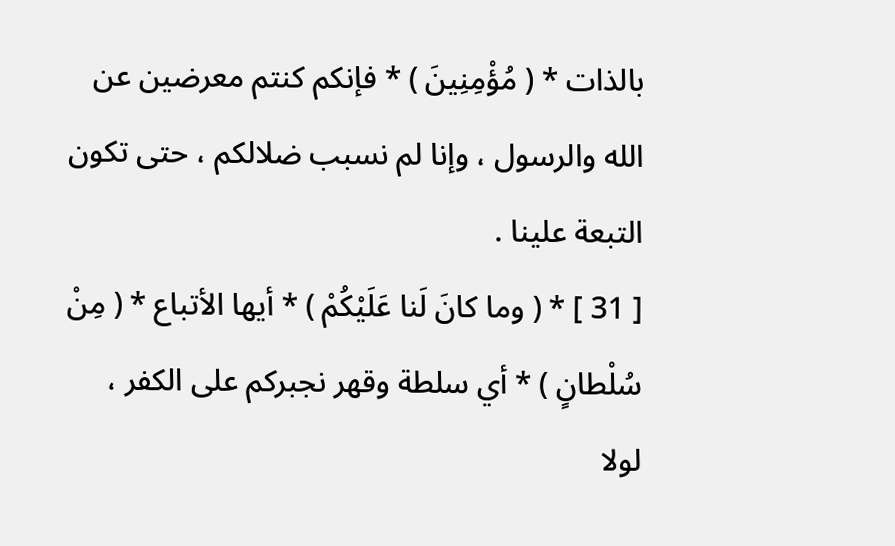بالذات * ( مُؤْمِنِينَ ) * فإنكم كنتم معرضين عن الله والرسول ، وإنا لم نسبب ضلالكم ، حتى تكون التبعة علينا .
[ 31 ] * ( وما كانَ لَنا عَلَيْكُمْ ) * أيها الأتباع * ( مِنْ سُلْطانٍ ) * أي سلطة وقهر نجبركم على الكفر ، لولا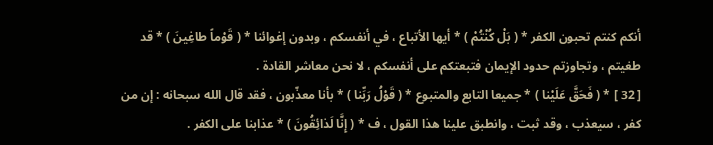أنكم كنتم تحبون الكفر * ( بَلْ كُنْتُمْ ) * أيها الأتباع ، في أنفسكم ، وبدون إغوائنا * ( قَوْماً طاغِينَ ) * قد طغيتم ، وتجاوزتم حدود الإيمان فتبعتكم على أنفسكم ، لا نحن معاشر القادة .
[ 32 ] * ( فَحَقَّ عَلَيْنا ) * جميعا التابع والمتبوع * ( قَوْلُ رَبِّنا ) * بأنا معذّبون ، فقد قال الله سبحانه : إن من كفر ، سيعذب ، وقد ثبت ، وانطبق علينا هذا القول ، ف * ( إِنَّا لَذائِقُونَ ) * عذابنا على الكفر .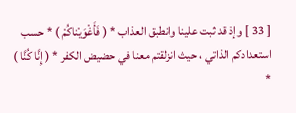[ 33 ] وإذ قد ثبت علينا وانطبق العذاب * ( فَأَغْوَيْناكُمْ ) * حسب استعدادكم الذاتي ، حيث انزلقتم معنا في حضيض الكفر * ( إِنَّا كُنَّا ) *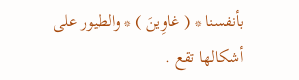بأنفسنا * ( غاوِينَ ) * والطيور على أشكالها تقع .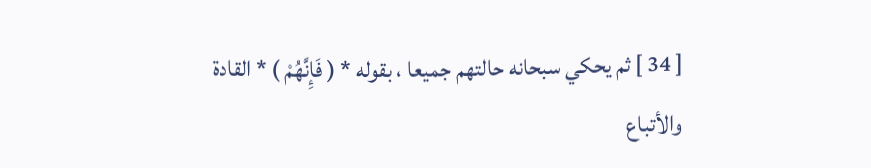[ 34 ] ثم يحكي سبحانه حالتهم جميعا ، بقوله * ( فَإِنَّهُمْ ) * القادة والأتباع